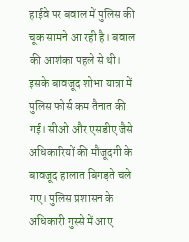हाईवे पर बवाल में पुलिस की चूक सामने आ रही है। बवाल की आशंका पहले से थी। इसके बावजूद शोभा यात्रा में पुलिस फोर्स कम तैनात की गई। सीओ और एसडीए जैसे अधिकारियों की मौजूदगी के बावजूद हालात बिगड़ते चले गए। पुलिस प्रशासन के अधिकारी गुस्से में आए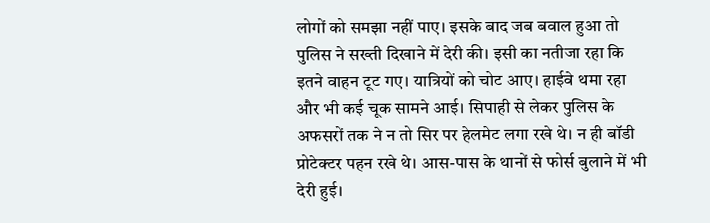लोगों को समझा नहीं पाए। इसके बाद जब बवाल हुआ तो पुलिस ने सख्ती दिखाने में देरी की। इसी का नतीजा रहा कि इतने वाहन टूट गए। यात्रियों को चोट आए। हाईवे थमा रहा
और भी कई चूक सामने आई। सिपाही से लेकर पुलिस के अफसरों तक ने न तो सिर पर हेलमेट लगा रखे थे। न ही बॉडी प्रोटेक्टर पहन रखे थे। आस-पास के थानों से फोर्स बुलाने में भी देरी हुई।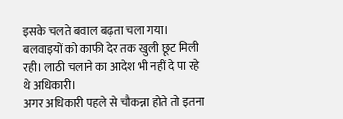इसके चलते बवाल बढ़ता चला गया। बलवाइयों को काफी देर तक खुली छूट मिली रही। लाठी चलाने का आदेश भी नहीं दे पा रहे थे अधिकारी।
अगर अधिकारी पहले से चौकन्ना होते तो इतना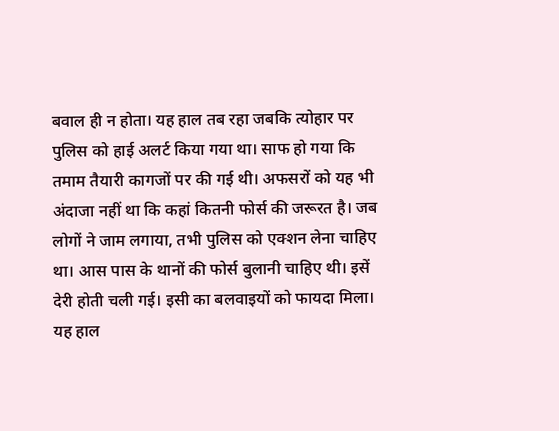बवाल ही न होता। यह हाल तब रहा जबकि त्योहार पर पुलिस को हाई अलर्ट किया गया था। साफ हो गया कि तमाम तैयारी कागजों पर की गई थी। अफसरों को यह भी अंदाजा नहीं था कि कहां कितनी फोर्स की जरूरत है। जब लोगों ने जाम लगाया, तभी पुलिस को एक्शन लेना चाहिए था। आस पास के थानों की फोर्स बुलानी चाहिए थी। इसें देरी होती चली गई। इसी का बलवाइयों को फायदा मिला। यह हाल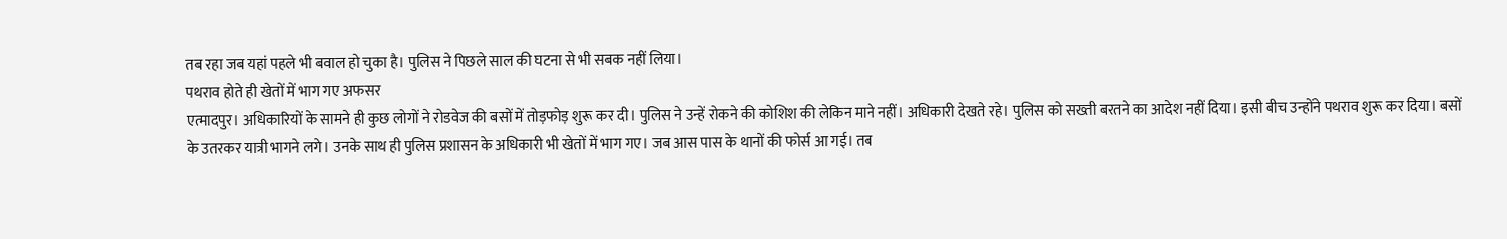तब रहा जब यहां पहले भी बवाल हो चुका है। पुलिस ने पिछले साल की घटना से भी सबक नहीं लिया।
पथराव होते ही खेतों में भाग गए अफसर
एत्मादपुर। अधिकारियों के सामने ही कुछ लोगों ने रोडवेज की बसों में तोड़फोड़ शुरू कर दी। पुलिस ने उन्हें रोकने की कोशिश की लेकिन माने नहीं। अधिकारी देखते रहे। पुलिस को सख्ती बरतने का आदेश नहीं दिया। इसी बीच उन्होंने पथराव शुरू कर दिया। बसों के उतरकर यात्री भागने लगे। उनके साथ ही पुलिस प्रशासन के अधिकारी भी खेतों में भाग गए। जब आस पास के थानों की फोर्स आ गई। तब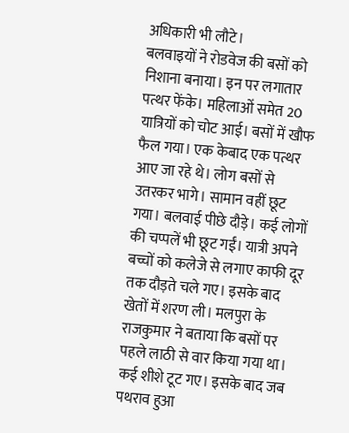अधिकारी भी लौटे।
बलवाइयों ने रोडवेज की बसों को निशाना बनाया। इन पर लगातार पत्थर फेंके। महिलाओं समेत 20 यात्रियों को चोट आई। बसों में खौफ फैल गया। एक केबाद एक पत्थर आए जा रहे थे। लोग बसों से उतरकर भागे। सामान वहीं छूट गया। बलवाई पीछे दौड़े। कई लोगों की चप्पलें भी छूट गईं। यात्री अपने बच्चों को कलेजे से लगाए काफी दूर तक दौड़ते चले गए। इसके बाद खेतों में शरण ली। मलपुरा के राजकुमार ने बताया कि बसों पर पहले लाठी से वार किया गया था। कई शीशे टूट गए। इसके बाद जब पथराव हुआ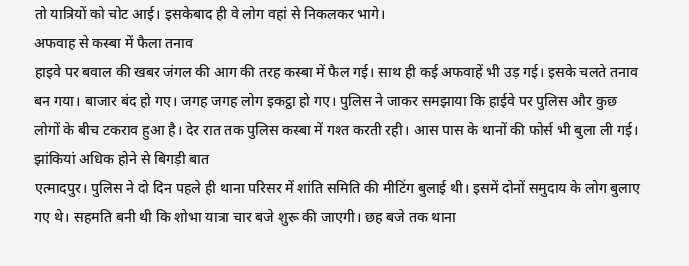तो यात्रियों को चोट आई। इसकेबाद ही वे लोग वहां से निकलकर भागे।
अफवाह से कस्बा में फैला तनाव
हाइवे पर बवाल की खबर जंगल की आग की तरह कस्बा में फैल गई। साथ ही कई अफवाहें भी उड़ गई। इसके चलते तनाव बन गया। बाजार बंद हो गए। जगह जगह लोग इकट्ठा हो गए। पुलिस ने जाकर समझाया कि हाईवे पर पुलिस और कुछ लोगों के बीच टकराव हुआ है। देर रात तक पुलिस कस्बा में गश्त करती रही। आस पास के थानों की फोर्स भी बुला ली गई।
झांकियां अधिक होने से बिगड़ी बात
एत्मादपुर। पुलिस ने दो दिन पहले ही थाना परिसर में शांति समिति की मीटिंग बुलाई थी। इसमें दोनों समुदाय के लोग बुलाए गए थे। सहमति बनी थी कि शोभा यात्रा चार बजे शुरू की जाएगी। छह बजे तक थाना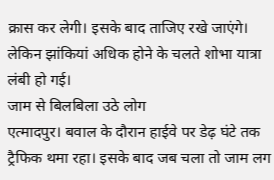क्रास कर लेगी। इसके बाद ताजिए रखे जाएंगे। लेकिन झांकियां अधिक होने के चलते शोभा यात्रा लंबी हो गई।
जाम से बिलबिला उठे लोग
एत्मादपुर। बवाल के दौरान हाईवे पर डेढ़ घंटे तक ट्रैफिक थमा रहा। इसके बाद जब चला तो जाम लग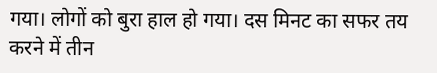गया। लोगों को बुरा हाल हो गया। दस मिनट का सफर तय करने में तीन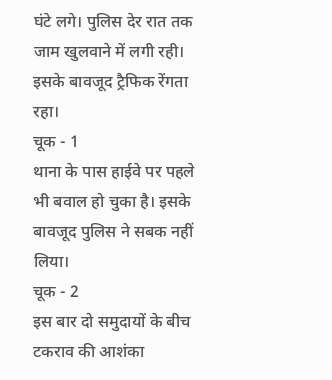घंटे लगे। पुलिस देर रात तक जाम खुलवाने में लगी रही। इसके बावजूद ट्रैफिक रेंगता रहा।
चूक - 1
थाना के पास हाईवे पर पहले भी बवाल हो चुका है। इसके बावजूद पुलिस ने सबक नहीं लिया।
चूक - 2
इस बार दो समुदायों के बीच टकराव की आशंका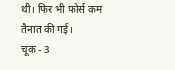थी। फिर भी फोर्स कम तैनात की गई।
चूक - 3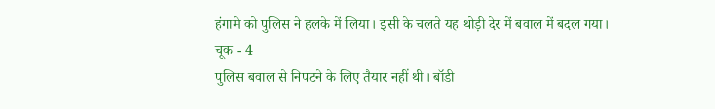हंगामे को पुलिस ने हलके में लिया। इसी के चलते यह थोड़ी देर में बवाल में बदल गया।
चूक - 4
पुलिस बवाल से निपटने के लिए तैयार नहीं थी। बॉडी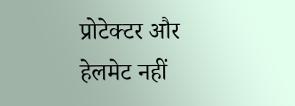प्रोटेक्टर और हेलमेट नहीं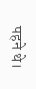पहने थे।